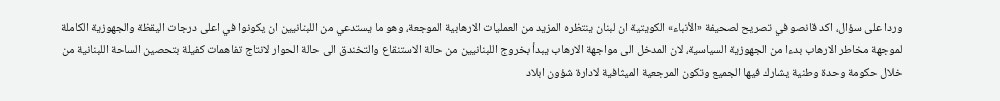وردا على سؤال، اكد قانصو في تصريح لصحيفة «الأنباء» الكويتية ان لبنان ينتظره المزيد من العمليات الارهابية الموجعة، وهو ما يستدعي من اللبنانيين ان يكونوا في اعلى درجات اليقظة والجهوزية الكاملة لموجهة مخاطر الارهاب بدءا من الجهوزية السياسية، لان المدخل الى مواجهة الارهاب يبدأ بخروج اللبنانيين من حالة الاستنقاع والتخندق الى حالة الحوار لانتاج تفاهمات كفيلة بتحصين الساحة اللبنانية من خلال حكومة وحدة وطنية يشارك فيها الجميع وتكون المرجعية الميثافية لادارة شؤون ابلاد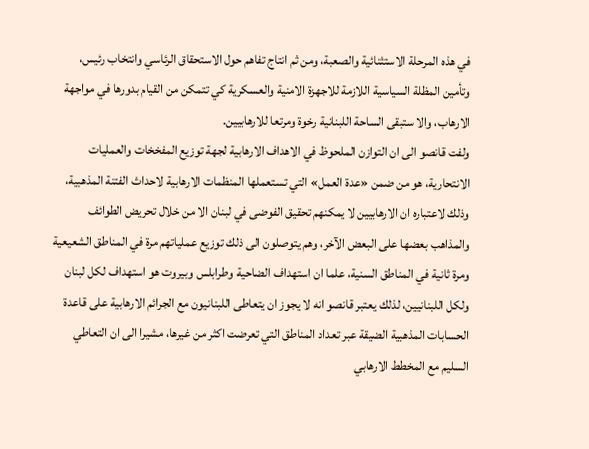في هذه المرحلة الاستثنائية والصعبة، ومن ثم انتاج تفاهم حول الاستحقاق الرئاسي وانتخاب رئيس، وتأمين المظلة السياسية اللازمة للاجهزة الامنية والعسكرية كي تتمكن من القيام بدورها في مواجهة الارهاب، والا ستبقى الساحة اللبنانية رخوة ومرتعا للارهابيين.
ولفت قانصو الى ان التوازن الملحوظ في الاهداف الارهابية لجهة توزيع المفخخات والعمليات الانتحارية، هو من ضمن «عدة العمل» التي تستعملها المنظمات الارهابية لاحداث الفتنة المذهبية، وذلك لاعتباره ان الارهابيين لا يمكنهم تحقيق الفوضى في لبنان الا من خلال تحريض الطوائف والمذاهب بعضها على البعض الآخر، وهم يتوصلون الى ذلك توزيع عملياتهم مرة في المناطق الشعيعية ومرة ثانية في المناطق السنية، علما ان استهداف الضاحية وطرابلس وبيروت هو استهداف لكل لبنان ولكل اللبنانيين، لذلك يعتبر قانصو انه لا يجوز ان يتعاطى اللبنانيون مع الجرائم الارهابية على قاعدة الحسابات المذهبية الضيقة عبر تعداد المناطق التي تعرضت اكثر من غيرها، مشيرا الى ان التعاطي السليم مع المخطط الارهابي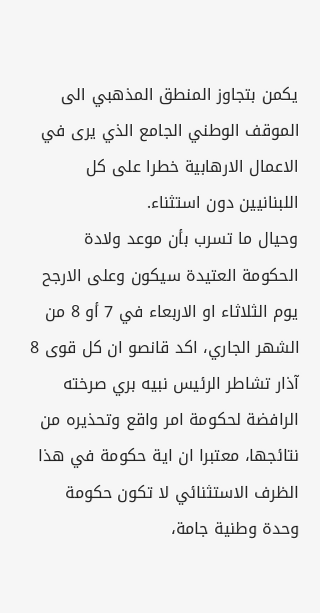يكمن بتجاوز المنطق المذهبي الى الموقف الوطني الجامع الذي يرى في الاعمال الارهابية خطرا على كل اللبنانيين دون استثناء.
وحيال ما تسرب بأن موعد ولادة الحكومة العتيدة سيكون وعلى الارجح يوم الثلاثاء او الاربعاء في 7 أو 8 من الشهر الجاري، اكد قانصو ان كل قوى 8 آذار تشاطر الرئيس نبيه بري صرخته الرافضة لحكومة امر واقع وتحذيره من نتائجها، معتبرا ان اية حكومة في هذا الظرف الاستثنائي لا تكون حكومة وحدة وطنية جامة،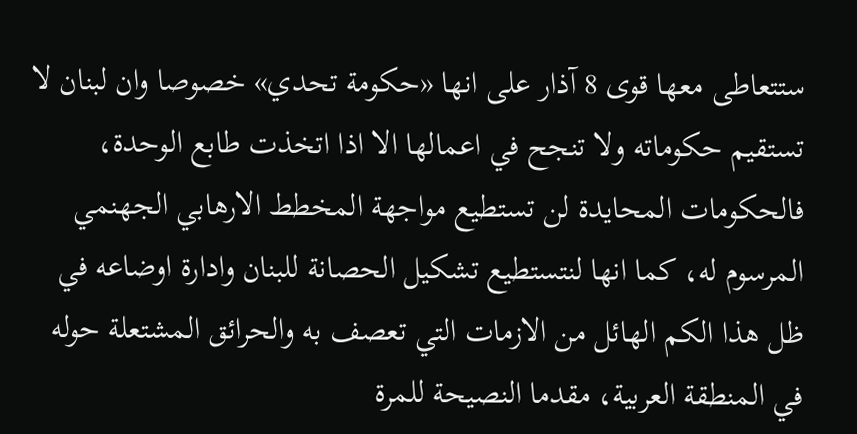ستتعاطى معها قوى 8 آذار على انها «حكومة تحدي» خصوصا وان لبنان لا تستقيم حكوماته ولا تنجح في اعمالها الا اذا اتخذت طابع الوحدة، فالحكومات المحايدة لن تستطيع مواجهة المخطط الارهابي الجهنمي المرسوم له، كما انها لنتستطيع تشكيل الحصانة للبنان وادارة اوضاعه في ظل هذا الكم الهائل من الازمات التي تعصف به والحرائق المشتعلة حوله في المنطقة العربية، مقدما النصيحة للمرة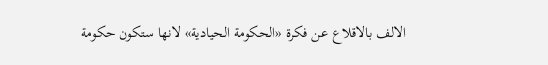الالف بالاقلاع عن فكرة «الحكومة الحيادية» لانها ستكون حكومة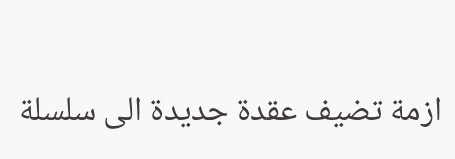ازمة تضيف عقدة جديدة الى سلسلة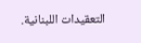التعقيدات اللبنانية.